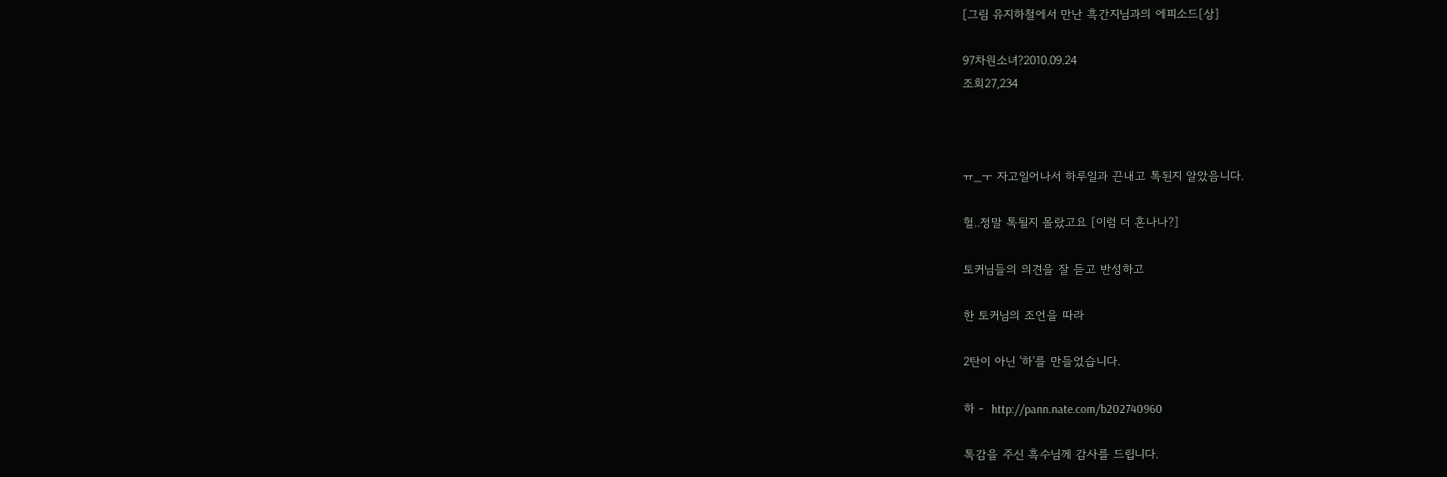[그림 유지하철에서 만난 흑간지님과의 에피소드[상]

97차원소녀?2010.09.24
조회27,234



ㅠ_ㅜ 자고일어나서 하루일과 끈내고 톡된지 알았음니다.

헐..정말 톡될지 몰랐고요 [이럼 더 혼나나?]

토커님들의 의견을 잘 듣고 반성하고

한 토커님의 조언을 따라

2탄이 아닌 '하'를 만들었습니다.

하 -  http://pann.nate.com/b202740960

톡감을 주신 흑수님께 감사를 드립니다.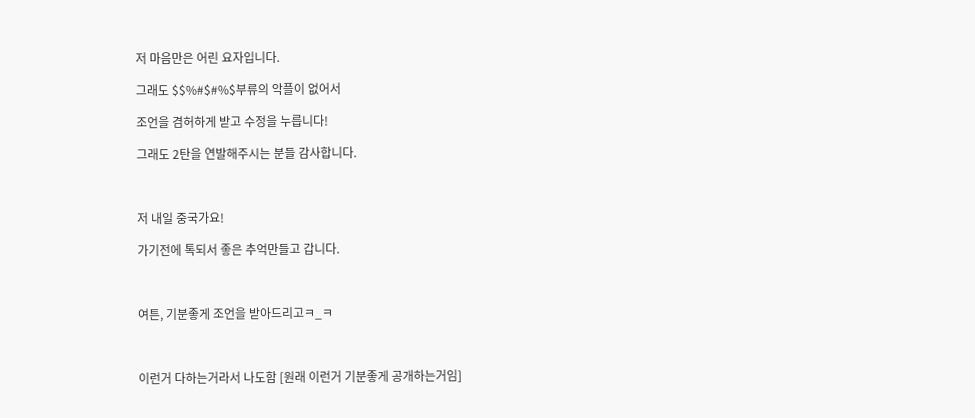저 마음만은 어린 요자입니다.

그래도 $$%#$#%$부류의 악플이 없어서

조언을 겸허하게 받고 수정을 누릅니다!

그래도 2탄을 연발해주시는 분들 감사합니다.



저 내일 중국가요!

가기전에 톡되서 좋은 추억만들고 갑니다.



여튼, 기분좋게 조언을 받아드리고ㅋ_ㅋ



이런거 다하는거라서 나도함 [원래 이런거 기분좋게 공개하는거임]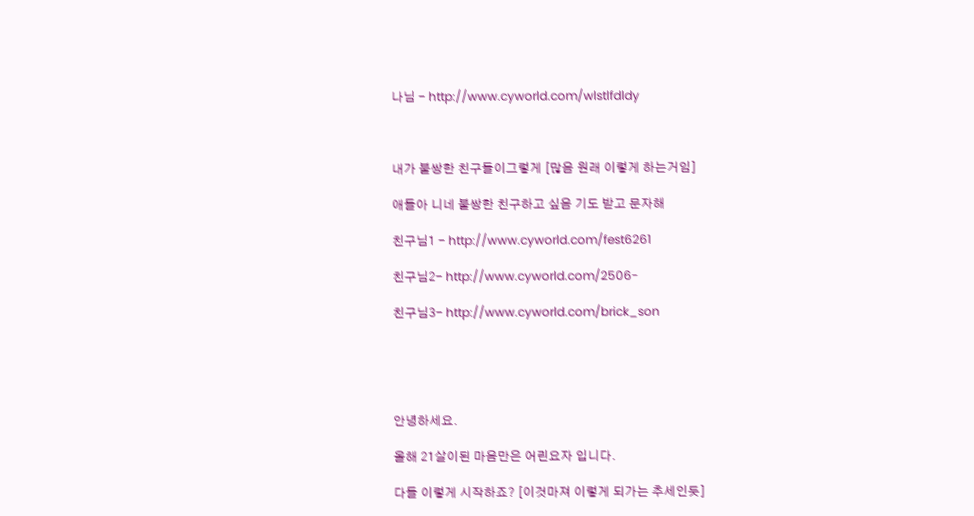나님 - http://www.cyworld.com/wlstlfdldy



내가 불쌍한 친구들이그렇게 [많음 원래 이렇게 하는거임]

애들아 니네 불쌍한 친구하고 싶음 기도 받고 문자해

친구님1 - http://www.cyworld.com/fest6261

친구님2- http://www.cyworld.com/2506-

친구님3- http://www.cyworld.com/brick_son





안녕하세요.

올해 21살이된 마음만은 어린요자 입니다.

다들 이렇게 시작하죠? [이것마져 이렇게 되가는 추세인듯]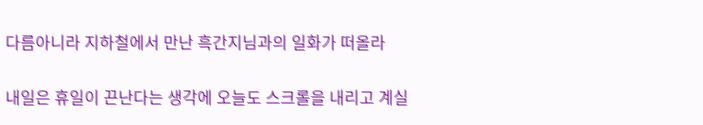다름아니라 지하철에서 만난 흑간지님과의 일화가 떠올라

내일은 휴일이 끈난다는 생각에 오늘도 스크롤을 내리고 계실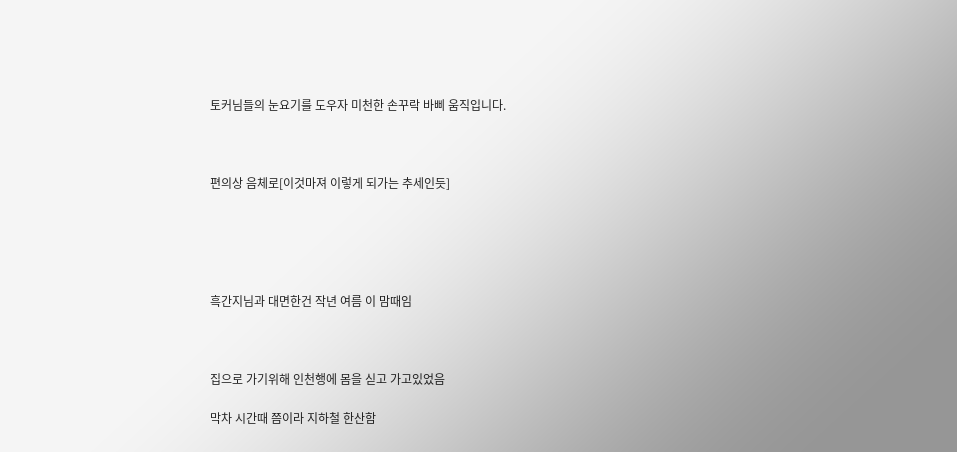토커님들의 눈요기를 도우자 미천한 손꾸락 바삐 움직입니다.



편의상 음체로[이것마져 이렇게 되가는 추세인듯]





흑간지님과 대면한건 작년 여름 이 맘때임



집으로 가기위해 인천행에 몸을 싣고 가고있었음

막차 시간때 쯤이라 지하철 한산함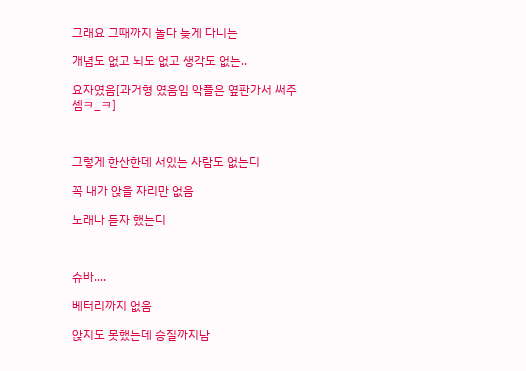그래요 그때까지 놀다 늦게 다니는

개념도 없고 뇌도 없고 생각도 없는..

요자였음[과거형 였음임 악플은 옆판가서 써주셈ㅋ_ㅋ]



그렇게 한산한데 서있는 사람도 없는디

꼭 내가 앉을 자리만 없음

노래나 듣자 했는디



슈바....

베터리까지 없음

앉지도 못했는데 승질까지남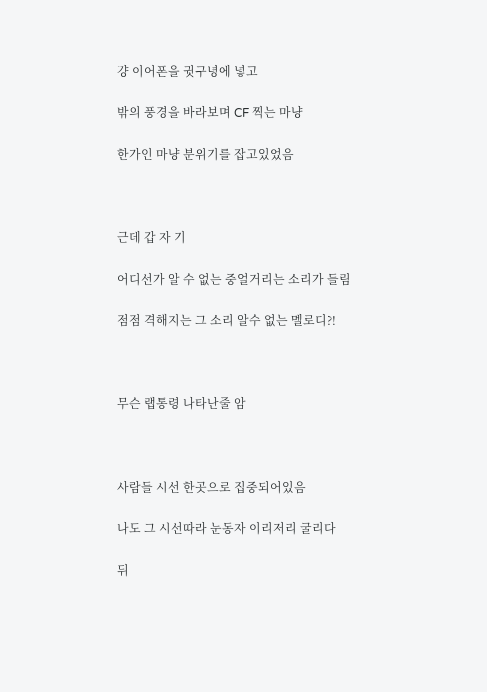걍 이어폰을 귓구녕에 넣고

밖의 풍경을 바라보며 CF 찍는 마냥

한가인 마냥 분위기를 잡고있었음



근데 갑 자 기

어디선가 알 수 없는 중얼거리는 소리가 들림

점점 격해지는 그 소리 알수 없는 멜로디?!



무슨 랩통령 나타난줄 암



사람들 시선 한곳으로 집중되어있음

나도 그 시선따라 눈동자 이리저리 굴리다

뒤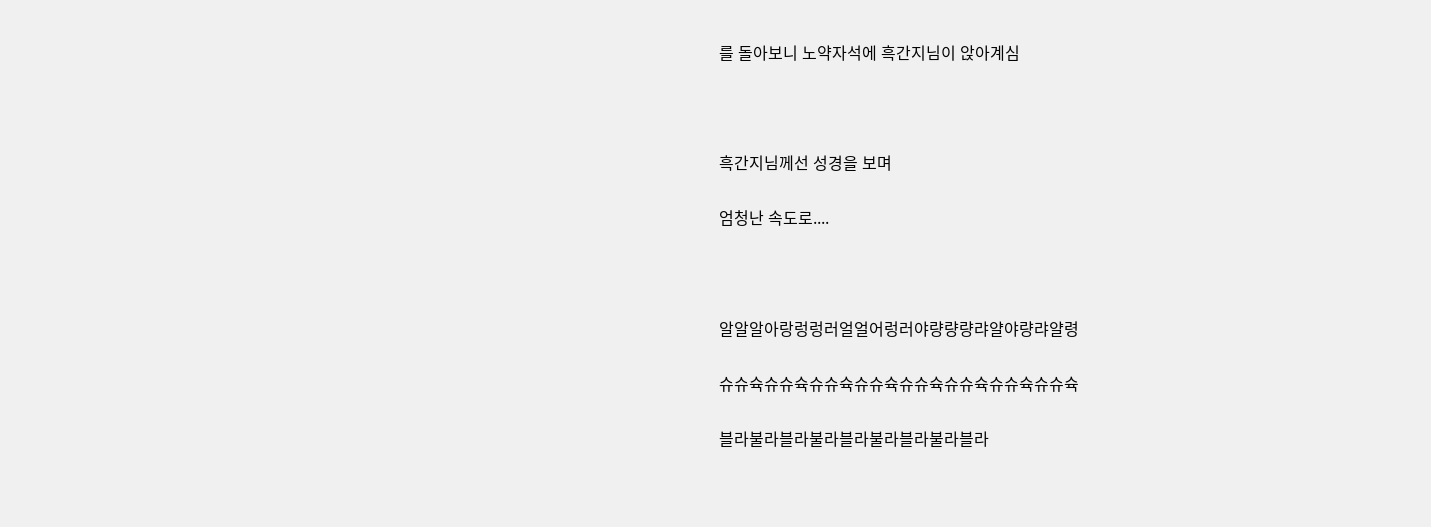를 돌아보니 노약자석에 흑간지님이 앉아계심



흑간지님께선 성경을 보며

엄청난 속도로....



알알알아랑렁렁러얼얼어렁러야량량량랴얄야량랴얄령

슈슈슉슈슈슉슈슈슉슈슈슉슈슈슉슈슈슉슈슈슉슈슈슉

블라불라블라불라블라불라블라불라블라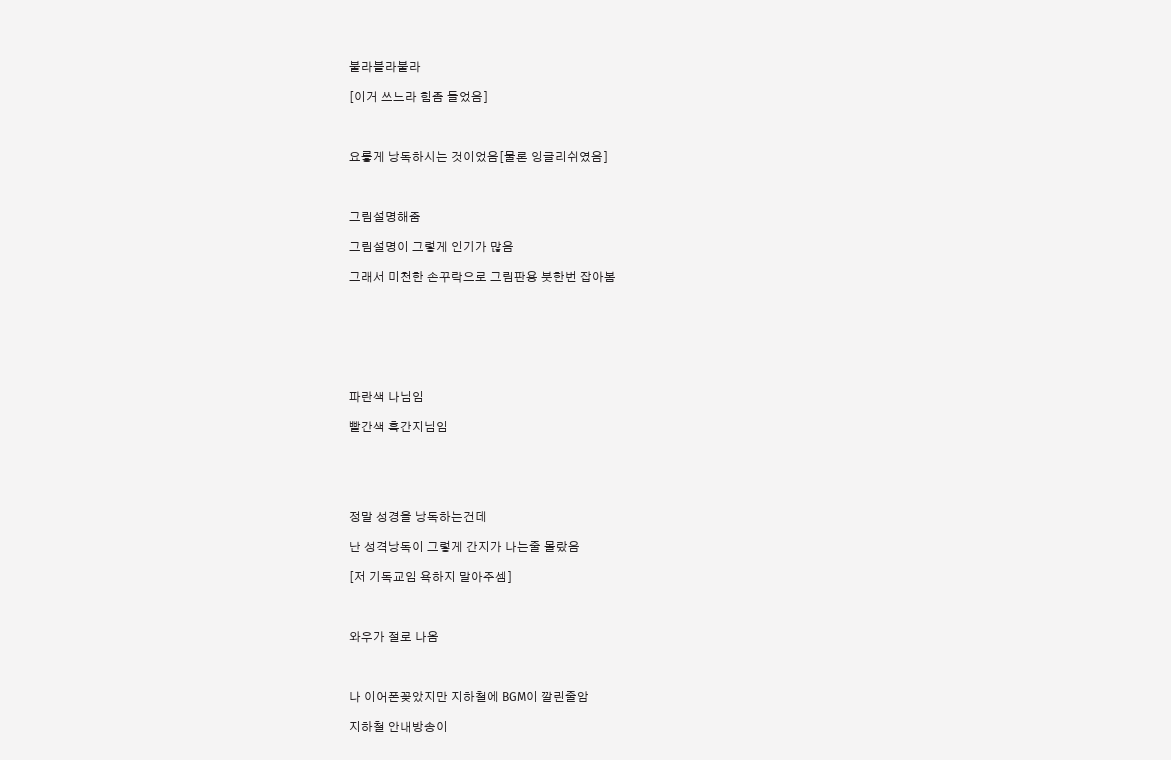불라블라불라

[이거 쓰느라 힘좀 들었음]



요롷게 낭독하시는 것이었음[물론 잉글리쉬였음]



그림설명해줌

그림설명이 그렇게 인기가 많음

그래서 미천한 손꾸락으로 그림판용 붓한번 잡아봄







파란색 나님임

빨간색 흑간지님임





정말 성경을 낭독하는건데

난 성격낭독이 그렇게 간지가 나는줄 몰랐음

[저 기독교임 욕하지 말아주셈]



와우가 절로 나옴



나 이어폰꽂았지만 지하철에 BGM이 깔린줄암

지하철 안내방송이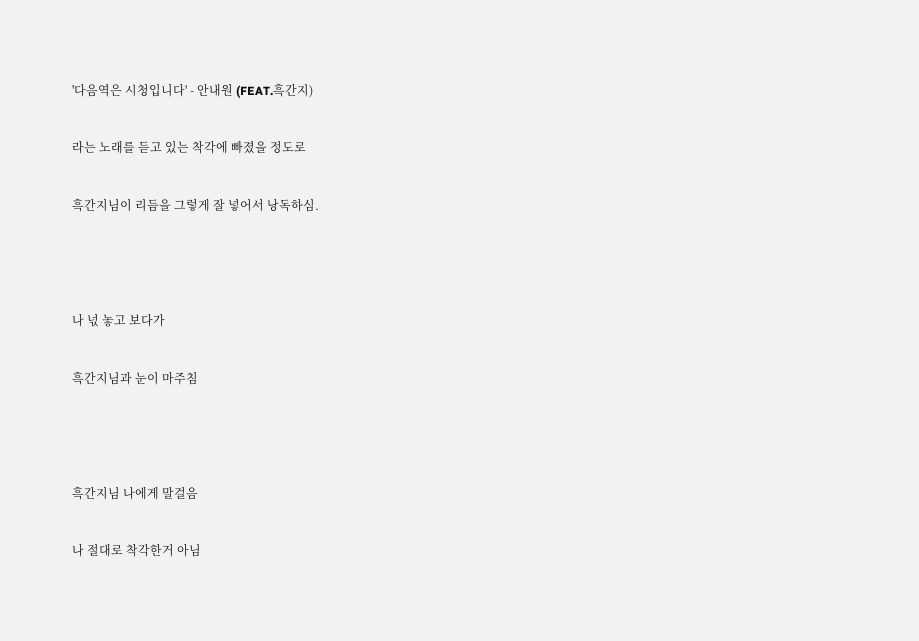'다음역은 시청입니다' - 안내원 (FEAT.흑간지)

라는 노래를 듣고 있는 착각에 빠졌을 정도로

흑간지님이 리듬을 그렇게 잘 넣어서 낭독하심.



나 넋 놓고 보다가

흑간지님과 눈이 마주침



흑간지님 나에게 말걸음

나 절대로 착각한거 아님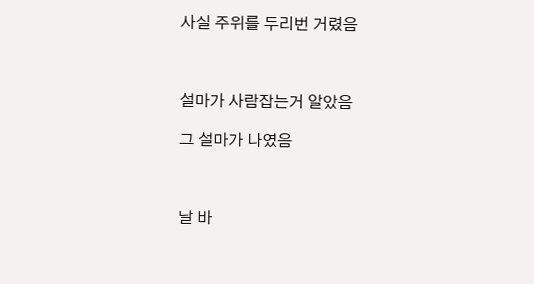사실 주위를 두리번 거렸음



설마가 사람잡는거 알았음

그 설마가 나였음



날 바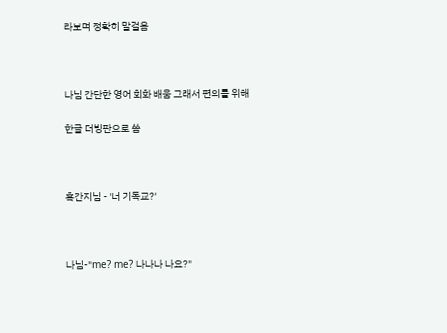라보며 정확히 말걸음



나님 간단한 영어 회화 배움 그래서 편의를 위해

한글 더빙판으로 씀



흑간지님 - '너 기독교?'



나님-"me? me? 나나나 나요?"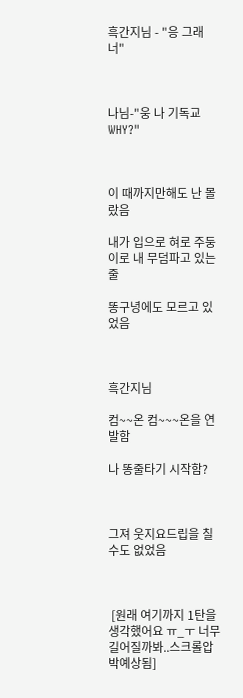흑간지님 - "응 그래 너"



나님-"웅 나 기독교 WHY?"



이 때까지만해도 난 몰랐음

내가 입으로 혀로 주둥이로 내 무덤파고 있는줄

똥구녕에도 모르고 있었음



흑간지님

컴~~온 컴~~~온을 연발함

나 똥줄타기 시작함?



그져 웃지요드립을 칠수도 없었음



 [원래 여기까지 1탄을 생각했어요 ㅠ_ㅜ 너무 길어질까봐..스크롤압박예상됨]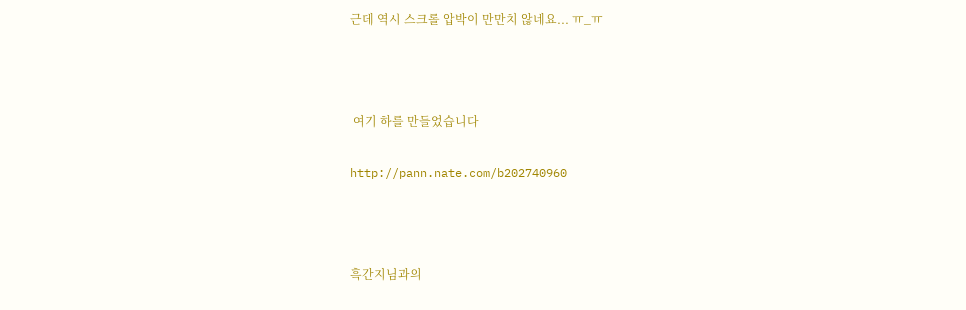근데 역시 스크롤 압박이 만만치 않네요... ㅠ_ㅠ



 여기 하를 만들었습니다

http://pann.nate.com/b202740960



흑간지님과의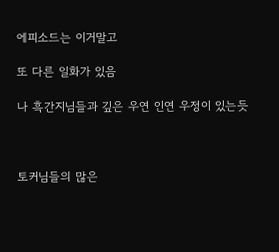에피소드는 이거말고

또 다른 일화가 있음

나 흑간지님들과 깊은 우연 인연 우정이 있는듯



토커님들의 많은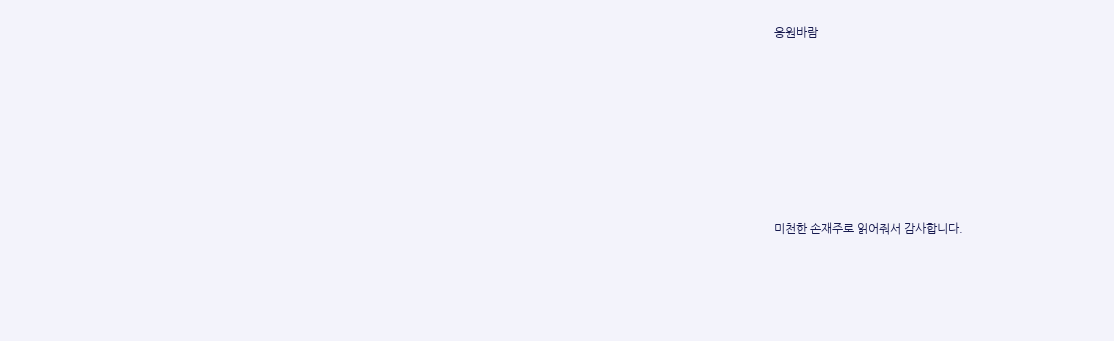응원바람







미천한 손재주로 읽어줘서 감사합니다.